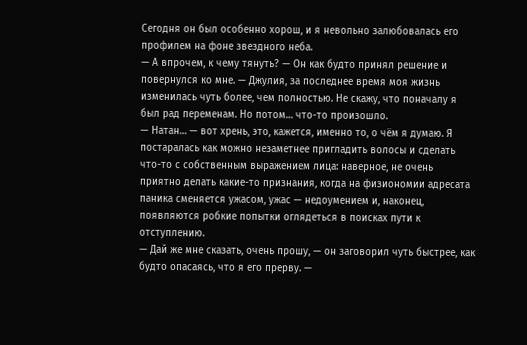Сегодня он был особенно хорош, и я невольно залюбовалась его профилем на фоне звездного неба.
— А впрочем, к чему тянуть? — Он как будто принял решение и повернулся ко мне. — Джулия, за последнее время моя жизнь изменилась чуть более, чем полностью. Не скажу, что поначалу я был рад переменам. Но потом… что-то произошло.
— Натан… — вот хрень, это, кажется, именно то, о чём я думаю. Я постаралась как можно незаметнее пригладить волосы и сделать что-то с собственным выражением лица: наверное, не очень приятно делать какие-то признания, когда на физиономии адресата паника сменяется ужасом, ужас — недоумением и, наконец, появляются робкие попытки оглядеться в поисках пути к отступлению.
— Дай же мне сказать, очень прошу, — он заговорил чуть быстрее, как будто опасаясь, что я его прерву. —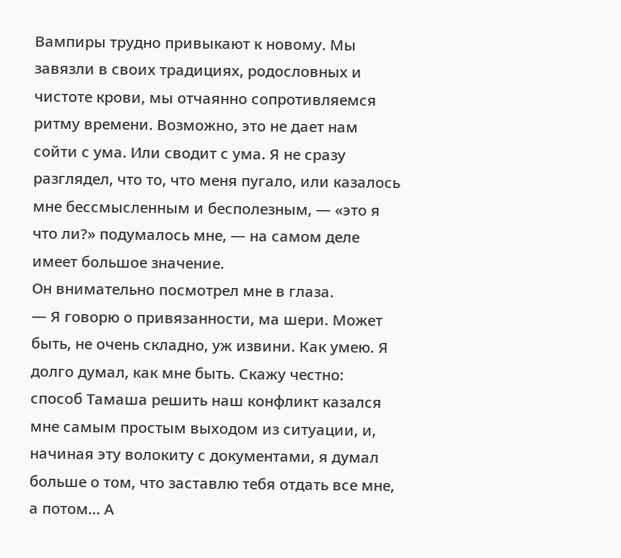Вампиры трудно привыкают к новому. Мы завязли в своих традициях, родословных и чистоте крови, мы отчаянно сопротивляемся ритму времени. Возможно, это не дает нам сойти с ума. Или сводит с ума. Я не сразу разглядел, что то, что меня пугало, или казалось мне бессмысленным и бесполезным, — «это я что ли?» подумалось мне, — на самом деле имеет большое значение.
Он внимательно посмотрел мне в глаза.
— Я говорю о привязанности, ма шери. Может быть, не очень складно, уж извини. Как умею. Я долго думал, как мне быть. Скажу честно: способ Тамаша решить наш конфликт казался мне самым простым выходом из ситуации, и, начиная эту волокиту с документами, я думал больше о том, что заставлю тебя отдать все мне, а потом… А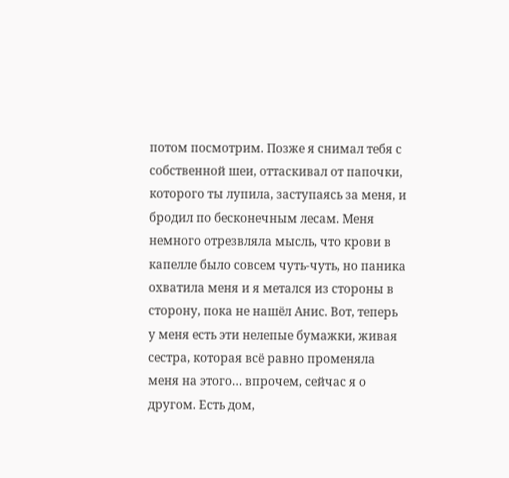потом посмотрим. Позже я снимал тебя с собственной шеи, оттаскивал от папочки, которого ты лупила, заступаясь за меня, и бродил по бесконечным лесам. Меня немного отрезвляла мысль, что крови в капелле было совсем чуть-чуть, но паника охватила меня и я метался из стороны в сторону, пока не нашёл Анис. Вот, теперь у меня есть эти нелепые бумажки, живая сестра, которая всё равно променяла меня на этого… впрочем, сейчас я о другом. Есть дом,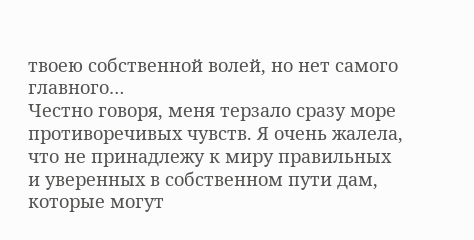твоею собственной волей, но нет самого главного…
Честно говоря, меня терзало сразу море противоречивых чувств. Я очень жалела, что не принадлежу к миру правильных и уверенных в собственном пути дам, которые могут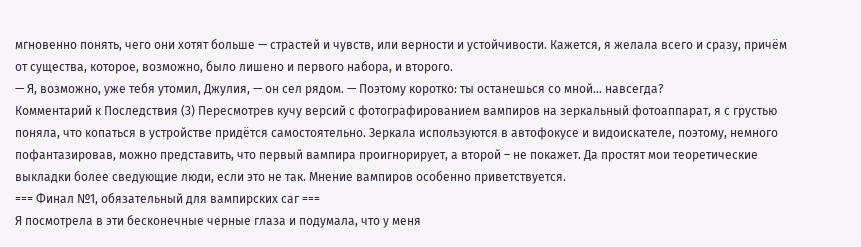мгновенно понять, чего они хотят больше — страстей и чувств, или верности и устойчивости. Кажется, я желала всего и сразу, причём от существа, которое, возможно, было лишено и первого набора, и второго.
— Я, возможно, уже тебя утомил, Джулия, — он сел рядом. — Поэтому коротко: ты останешься со мной… навсегда?
Комментарий к Последствия (3) Пересмотрев кучу версий с фотографированием вампиров на зеркальный фотоаппарат, я с грустью поняла, что копаться в устройстве придётся самостоятельно. Зеркала используются в автофокусе и видоискателе, поэтому, немного пофантазировав, можно представить, что первый вампира проигнорирует, а второй – не покажет. Да простят мои теоретические выкладки более сведующие люди, если это не так. Мнение вампиров особенно приветствуется.
=== Финал №1, обязательный для вампирских саг ===
Я посмотрела в эти бесконечные черные глаза и подумала, что у меня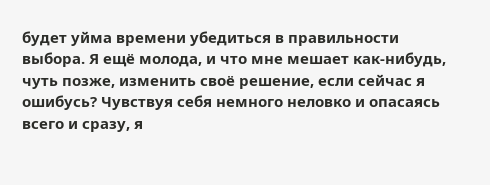будет уйма времени убедиться в правильности выбора. Я ещё молода, и что мне мешает как-нибудь, чуть позже, изменить своё решение, если сейчас я ошибусь? Чувствуя себя немного неловко и опасаясь всего и сразу, я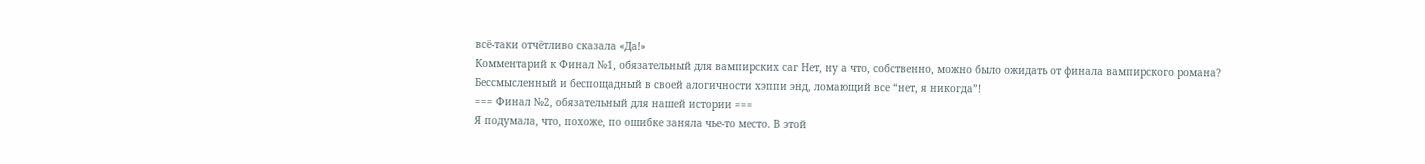всё-таки отчётливо сказала «Да!»
Комментарий к Финал №1, обязательный для вампирских саг Нет, ну а что, собственно, можно было ожидать от финала вампирского романа?
Бессмысленный и беспощадный в своей алогичности хэппи энд, ломающий все “нет, я никогда”!
=== Финал №2, обязательный для нашей истории ===
Я подумала, что, похоже, по ошибке заняла чье-то место. В этой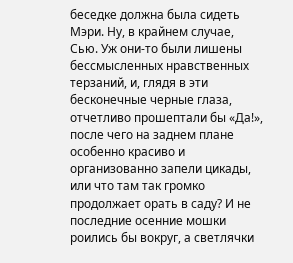беседке должна была сидеть Мэри. Ну, в крайнем случае, Сью. Уж они-то были лишены бессмысленных нравственных терзаний, и, глядя в эти бесконечные черные глаза, отчетливо прошептали бы «Да!», после чего на заднем плане особенно красиво и организованно запели цикады, или что там так громко продолжает орать в саду? И не последние осенние мошки роились бы вокруг, а светлячки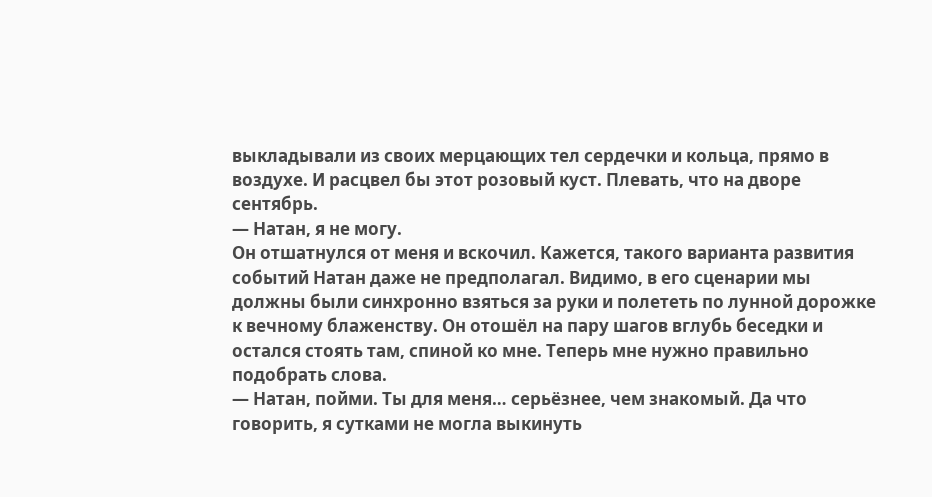выкладывали из своих мерцающих тел сердечки и кольца, прямо в воздухе. И расцвел бы этот розовый куст. Плевать, что на дворе сентябрь.
— Натан, я не могу.
Он отшатнулся от меня и вскочил. Кажется, такого варианта развития событий Натан даже не предполагал. Видимо, в его сценарии мы должны были синхронно взяться за руки и полететь по лунной дорожке к вечному блаженству. Он отошёл на пару шагов вглубь беседки и остался стоять там, спиной ко мне. Теперь мне нужно правильно подобрать слова.
— Натан, пойми. Ты для меня… серьёзнее, чем знакомый. Да что говорить, я сутками не могла выкинуть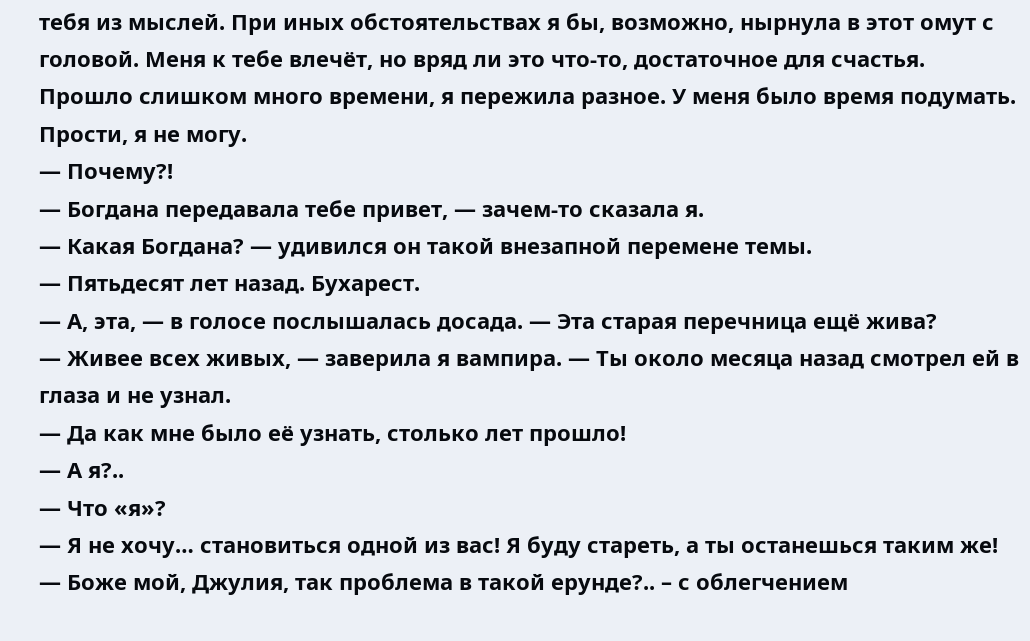тебя из мыслей. При иных обстоятельствах я бы, возможно, нырнула в этот омут с головой. Меня к тебе влечёт, но вряд ли это что-то, достаточное для счастья. Прошло слишком много времени, я пережила разное. У меня было время подумать. Прости, я не могу.
— Почему?!
— Богдана передавала тебе привет, — зачем-то сказала я.
— Какая Богдана? — удивился он такой внезапной перемене темы.
— Пятьдесят лет назад. Бухарест.
— А, эта, — в голосе послышалась досада. — Эта старая перечница ещё жива?
— Живее всех живых, — заверила я вампира. — Ты около месяца назад смотрел ей в глаза и не узнал.
— Да как мне было её узнать, столько лет прошло!
— А я?..
— Что «я»?
— Я не хочу… становиться одной из вас! Я буду стареть, а ты останешься таким же!
— Боже мой, Джулия, так проблема в такой ерунде?.. – с облегчением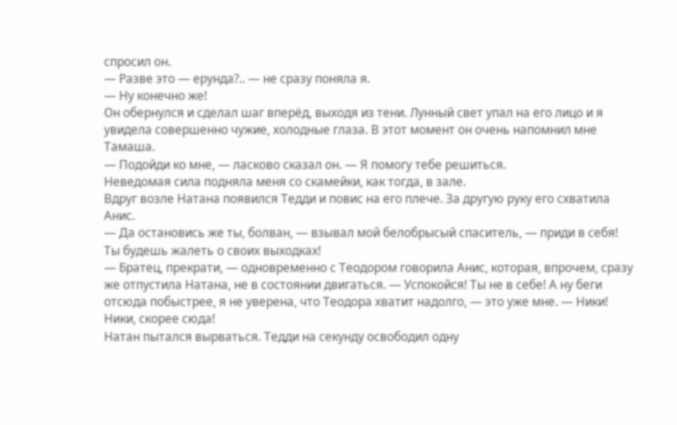спросил он.
— Разве это — ерунда?.. — не сразу поняла я.
— Ну конечно же!
Он обернулся и сделал шаг вперёд, выходя из тени. Лунный свет упал на его лицо и я увидела совершенно чужие, холодные глаза. В этот момент он очень напомнил мне Тамаша.
— Подойди ко мне, — ласково сказал он. — Я помогу тебе решиться.
Неведомая сила подняла меня со скамейки, как тогда, в зале.
Вдруг возле Натана появился Тедди и повис на его плече. За другую руку его схватила Анис.
— Да остановись же ты, болван, — взывал мой белобрысый спаситель, — приди в себя! Ты будешь жалеть о своих выходках!
— Братец, прекрати, — одновременно с Теодором говорила Анис, которая, впрочем, сразу же отпустила Натана, не в состоянии двигаться. — Успокойся! Ты не в себе! А ну беги отсюда побыстрее, я не уверена, что Теодора хватит надолго, — это уже мне. — Ники! Ники, скорее сюда!
Натан пытался вырваться. Тедди на секунду освободил одну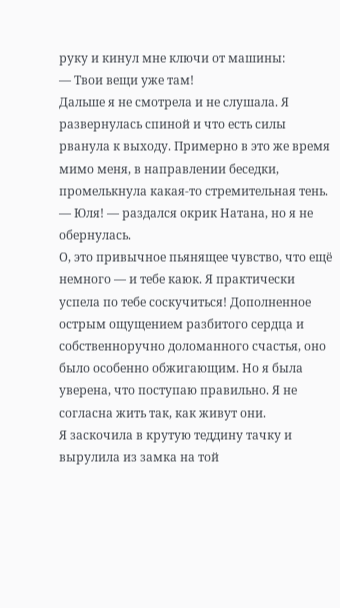руку и кинул мне ключи от машины:
— Твои вещи уже там!
Дальше я не смотрела и не слушала. Я развернулась спиной и что есть силы рванула к выходу. Примерно в это же время мимо меня, в направлении беседки, промелькнула какая-то стремительная тень.
— Юля! — раздался окрик Натана, но я не обернулась.
О, это привычное пьянящее чувство, что ещё немного — и тебе каюк. Я практически успела по тебе соскучиться! Дополненное острым ощущением разбитого сердца и собственноручно доломанного счастья, оно было особенно обжигающим. Но я была уверена, что поступаю правильно. Я не согласна жить так, как живут они.
Я заскочила в крутую теддину тачку и вырулила из замка на той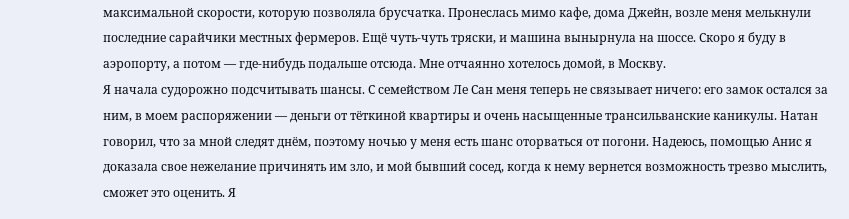максимальной скорости, которую позволяла брусчатка. Пронеслась мимо кафе, дома Джейн, возле меня мелькнули последние сарайчики местных фермеров. Ещё чуть-чуть тряски, и машина вынырнула на шоссе. Скоро я буду в аэропорту, а потом — где-нибудь подальше отсюда. Мне отчаянно хотелось домой, в Москву.
Я начала судорожно подсчитывать шансы. С семейством Ле Сан меня теперь не связывает ничего: его замок остался за ним, в моем распоряжении — деньги от тёткиной квартиры и очень насыщенные трансильванские каникулы. Натан говорил, что за мной следят днём, поэтому ночью у меня есть шанс оторваться от погони. Надеюсь, помощью Анис я доказала свое нежелание причинять им зло, и мой бывший сосед, когда к нему вернется возможность трезво мыслить, сможет это оценить. Я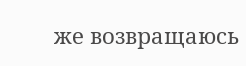же возвращаюсь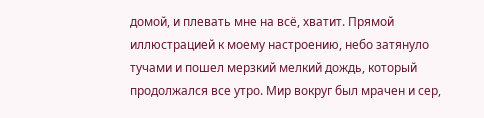домой, и плевать мне на всё, хватит. Прямой иллюстрацией к моему настроению, небо затянуло тучами и пошел мерзкий мелкий дождь, который продолжался все утро. Мир вокруг был мрачен и сер,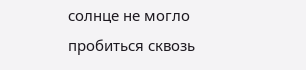солнце не могло пробиться сквозь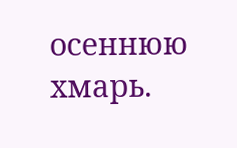осеннюю хмарь.